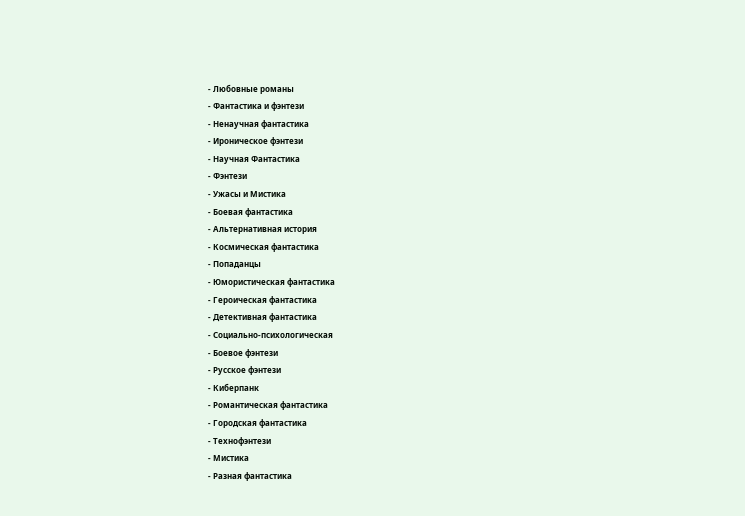- Любовные романы
- Фантастика и фэнтези
- Ненаучная фантастика
- Ироническое фэнтези
- Научная Фантастика
- Фэнтези
- Ужасы и Мистика
- Боевая фантастика
- Альтернативная история
- Космическая фантастика
- Попаданцы
- Юмористическая фантастика
- Героическая фантастика
- Детективная фантастика
- Социально-психологическая
- Боевое фэнтези
- Русское фэнтези
- Киберпанк
- Романтическая фантастика
- Городская фантастика
- Технофэнтези
- Мистика
- Разная фантастика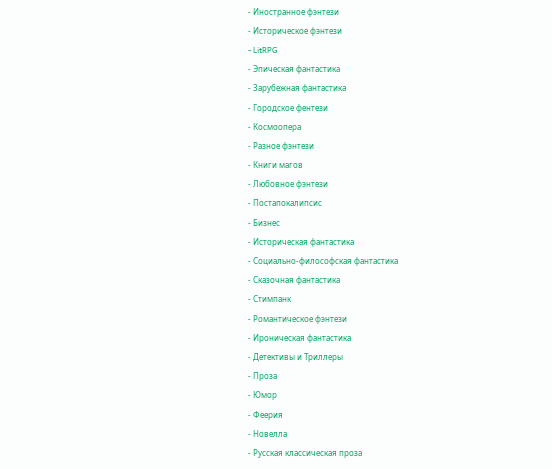- Иностранное фэнтези
- Историческое фэнтези
- LitRPG
- Эпическая фантастика
- Зарубежная фантастика
- Городское фентези
- Космоопера
- Разное фэнтези
- Книги магов
- Любовное фэнтези
- Постапокалипсис
- Бизнес
- Историческая фантастика
- Социально-философская фантастика
- Сказочная фантастика
- Стимпанк
- Романтическое фэнтези
- Ироническая фантастика
- Детективы и Триллеры
- Проза
- Юмор
- Феерия
- Новелла
- Русская классическая проза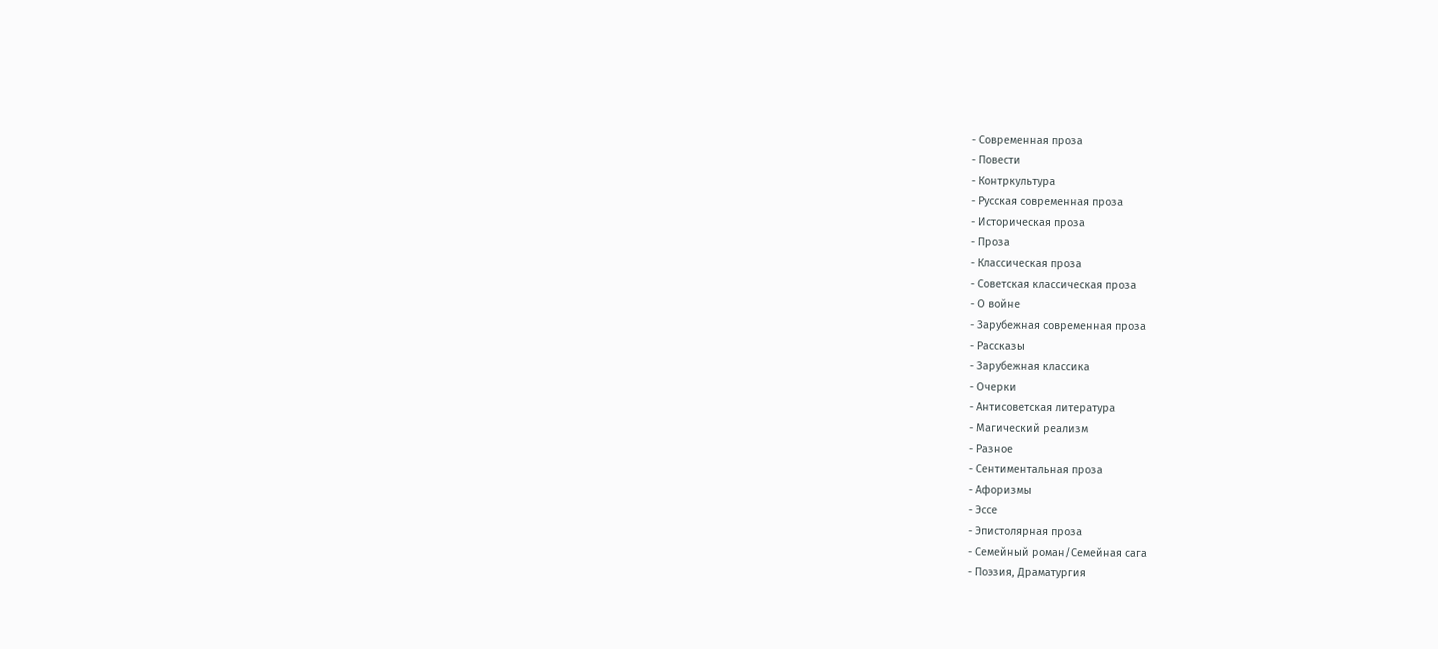- Современная проза
- Повести
- Контркультура
- Русская современная проза
- Историческая проза
- Проза
- Классическая проза
- Советская классическая проза
- О войне
- Зарубежная современная проза
- Рассказы
- Зарубежная классика
- Очерки
- Антисоветская литература
- Магический реализм
- Разное
- Сентиментальная проза
- Афоризмы
- Эссе
- Эпистолярная проза
- Семейный роман/Семейная сага
- Поэзия, Драматургия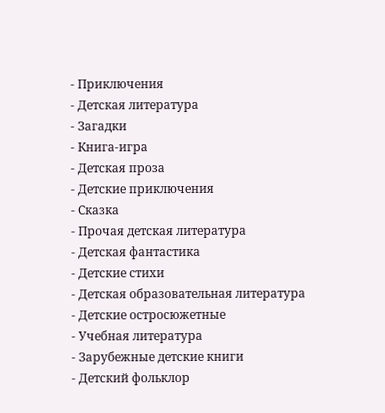- Приключения
- Детская литература
- Загадки
- Книга-игра
- Детская проза
- Детские приключения
- Сказка
- Прочая детская литература
- Детская фантастика
- Детские стихи
- Детская образовательная литература
- Детские остросюжетные
- Учебная литература
- Зарубежные детские книги
- Детский фольклор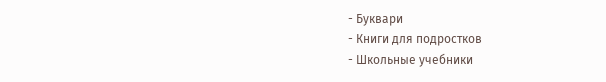- Буквари
- Книги для подростков
- Школьные учебники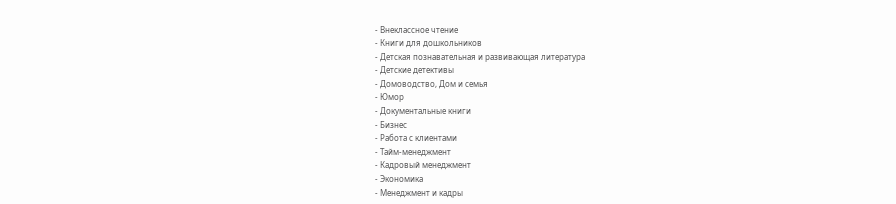- Внеклассное чтение
- Книги для дошкольников
- Детская познавательная и развивающая литература
- Детские детективы
- Домоводство, Дом и семья
- Юмор
- Документальные книги
- Бизнес
- Работа с клиентами
- Тайм-менеджмент
- Кадровый менеджмент
- Экономика
- Менеджмент и кадры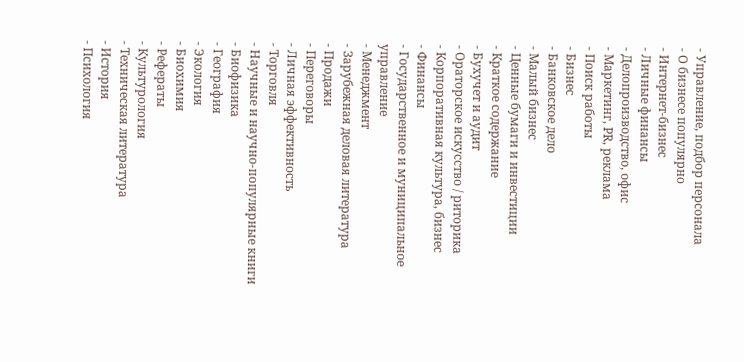- Управление, подбор персонала
- О бизнесе популярно
- Интернет-бизнес
- Личные финансы
- Делопроизводство, офис
- Маркетинг, PR, реклама
- Поиск работы
- Бизнес
- Банковское дело
- Малый бизнес
- Ценные бумаги и инвестиции
- Краткое содержание
- Бухучет и аудит
- Ораторское искусство / риторика
- Корпоративная культура, бизнес
- Финансы
- Государственное и муниципальное управление
- Менеджмент
- Зарубежная деловая литература
- Продажи
- Переговоры
- Личная эффективность
- Торговля
- Научные и научно-популярные книги
- Биофизика
- География
- Экология
- Биохимия
- Рефераты
- Культурология
- Техническая литература
- История
- Психология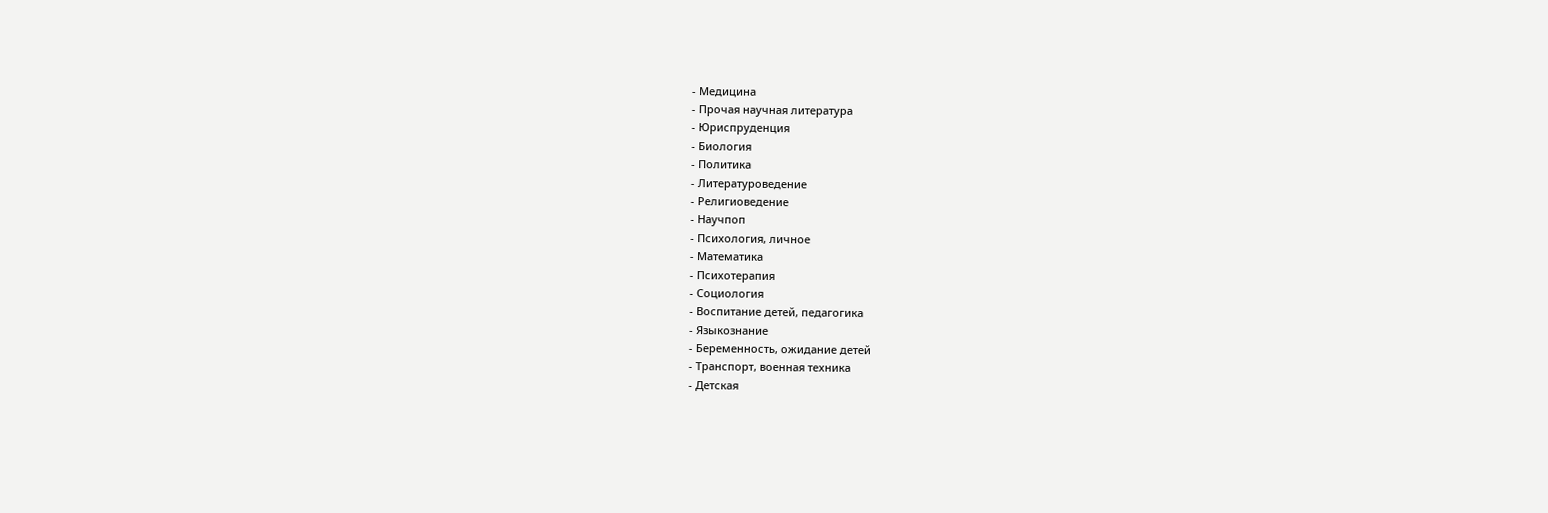- Медицина
- Прочая научная литература
- Юриспруденция
- Биология
- Политика
- Литературоведение
- Религиоведение
- Научпоп
- Психология, личное
- Математика
- Психотерапия
- Социология
- Воспитание детей, педагогика
- Языкознание
- Беременность, ожидание детей
- Транспорт, военная техника
- Детская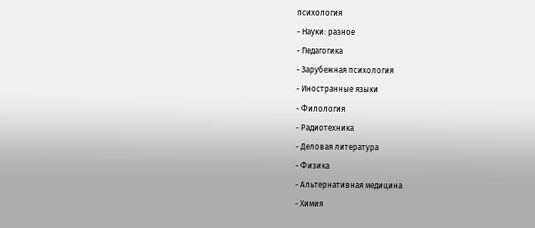психология
- Науки: разное
- Педагогика
- Зарубежная психология
- Иностранные языки
- Филология
- Радиотехника
- Деловая литература
- Физика
- Альтернативная медицина
- Химия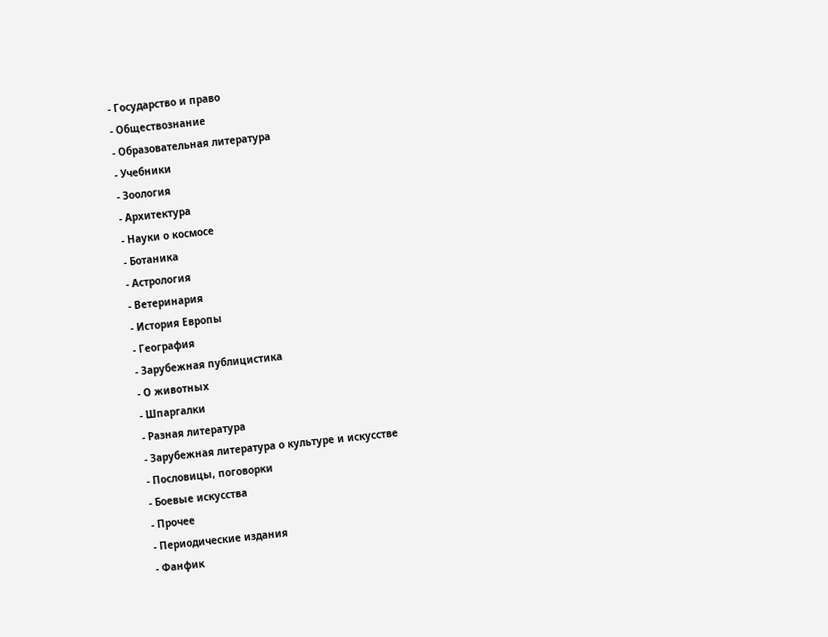- Государство и право
- Обществознание
- Образовательная литература
- Учебники
- Зоология
- Архитектура
- Науки о космосе
- Ботаника
- Астрология
- Ветеринария
- История Европы
- География
- Зарубежная публицистика
- О животных
- Шпаргалки
- Разная литература
- Зарубежная литература о культуре и искусстве
- Пословицы, поговорки
- Боевые искусства
- Прочее
- Периодические издания
- Фанфик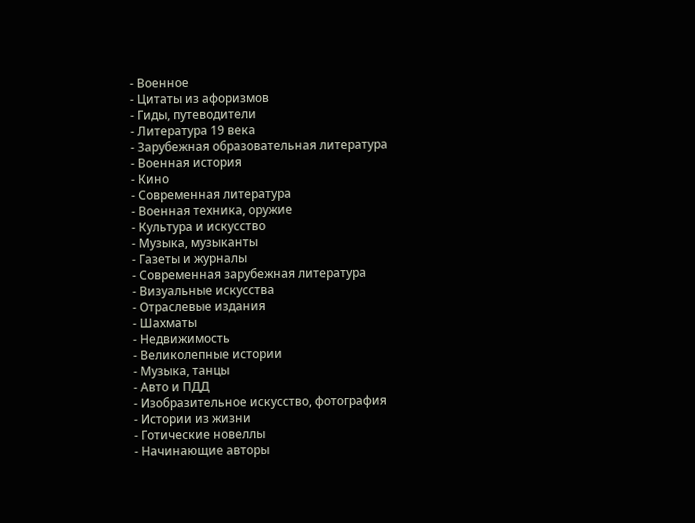- Военное
- Цитаты из афоризмов
- Гиды, путеводители
- Литература 19 века
- Зарубежная образовательная литература
- Военная история
- Кино
- Современная литература
- Военная техника, оружие
- Культура и искусство
- Музыка, музыканты
- Газеты и журналы
- Современная зарубежная литература
- Визуальные искусства
- Отраслевые издания
- Шахматы
- Недвижимость
- Великолепные истории
- Музыка, танцы
- Авто и ПДД
- Изобразительное искусство, фотография
- Истории из жизни
- Готические новеллы
- Начинающие авторы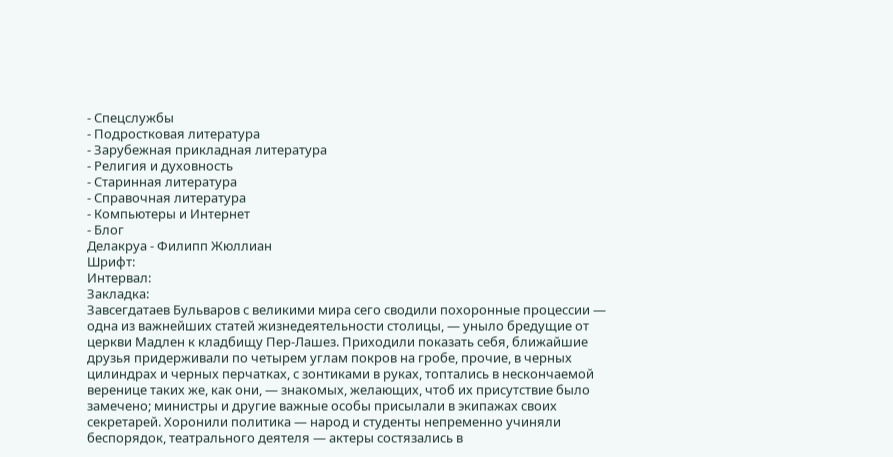- Спецслужбы
- Подростковая литература
- Зарубежная прикладная литература
- Религия и духовность
- Старинная литература
- Справочная литература
- Компьютеры и Интернет
- Блог
Делакруа - Филипп Жюллиан
Шрифт:
Интервал:
Закладка:
Завсегдатаев Бульваров с великими мира сего сводили похоронные процессии — одна из важнейших статей жизнедеятельности столицы, — уныло бредущие от церкви Мадлен к кладбищу Пер-Лашез. Приходили показать себя, ближайшие друзья придерживали по четырем углам покров на гробе, прочие, в черных цилиндрах и черных перчатках, с зонтиками в руках, топтались в нескончаемой веренице таких же, как они, — знакомых, желающих, чтоб их присутствие было замечено; министры и другие важные особы присылали в экипажах своих секретарей. Хоронили политика — народ и студенты непременно учиняли беспорядок, театрального деятеля — актеры состязались в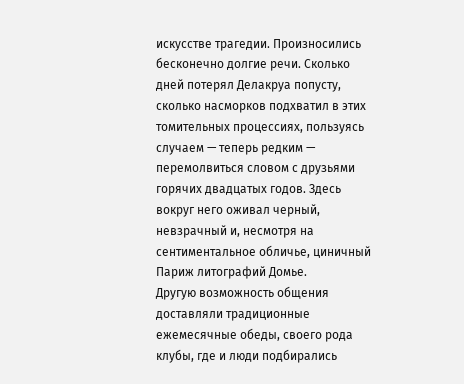искусстве трагедии. Произносились бесконечно долгие речи. Сколько дней потерял Делакруа попусту, сколько насморков подхватил в этих томительных процессиях, пользуясь случаем — теперь редким — перемолвиться словом с друзьями горячих двадцатых годов. Здесь вокруг него оживал черный, невзрачный и, несмотря на сентиментальное обличье, циничный Париж литографий Домье.
Другую возможность общения доставляли традиционные ежемесячные обеды, своего рода клубы, где и люди подбирались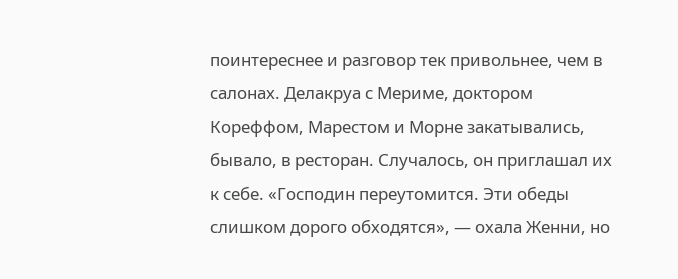поинтереснее и разговор тек привольнее, чем в салонах. Делакруа с Мериме, доктором Кореффом, Марестом и Морне закатывались, бывало, в ресторан. Случалось, он приглашал их к себе. «Господин переутомится. Эти обеды слишком дорого обходятся», — охала Женни, но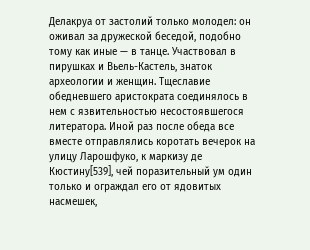Делакруа от застолий только молодел: он оживал за дружеской беседой, подобно тому как иные — в танце. Участвовал в пирушках и Вьель-Кастель, знаток археологии и женщин. Тщеславие обедневшего аристократа соединялось в нем с язвительностью несостоявшегося литератора. Иной раз после обеда все вместе отправлялись коротать вечерок на улицу Ларошфуко, к маркизу де Кюстину[539], чей поразительный ум один только и ограждал его от ядовитых насмешек,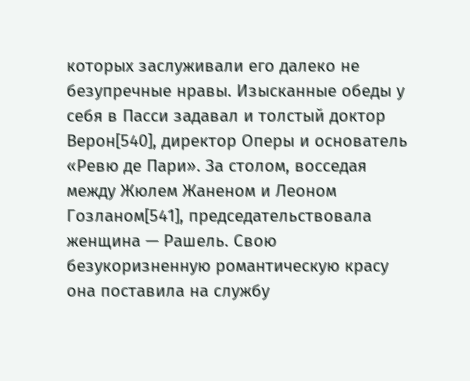которых заслуживали его далеко не безупречные нравы. Изысканные обеды у себя в Пасси задавал и толстый доктор Верон[540], директор Оперы и основатель «Ревю де Пари». За столом, восседая между Жюлем Жаненом и Леоном Гозланом[541], председательствовала женщина — Рашель. Свою безукоризненную романтическую красу она поставила на службу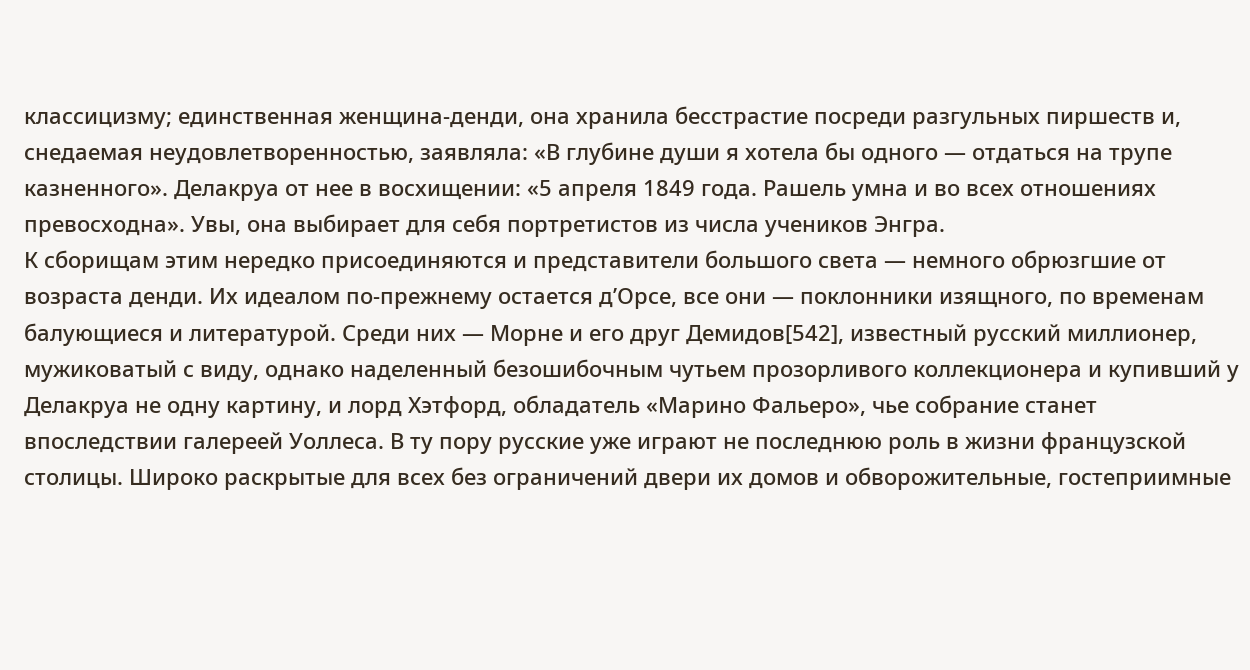классицизму; единственная женщина-денди, она хранила бесстрастие посреди разгульных пиршеств и, снедаемая неудовлетворенностью, заявляла: «В глубине души я хотела бы одного — отдаться на трупе казненного». Делакруа от нее в восхищении: «5 апреля 1849 года. Рашель умна и во всех отношениях превосходна». Увы, она выбирает для себя портретистов из числа учеников Энгра.
К сборищам этим нередко присоединяются и представители большого света — немного обрюзгшие от возраста денди. Их идеалом по-прежнему остается д’Орсе, все они — поклонники изящного, по временам балующиеся и литературой. Среди них — Морне и его друг Демидов[542], известный русский миллионер, мужиковатый с виду, однако наделенный безошибочным чутьем прозорливого коллекционера и купивший у Делакруа не одну картину, и лорд Хэтфорд, обладатель «Марино Фальеро», чье собрание станет впоследствии галереей Уоллеса. В ту пору русские уже играют не последнюю роль в жизни французской столицы. Широко раскрытые для всех без ограничений двери их домов и обворожительные, гостеприимные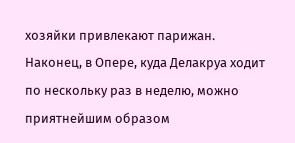хозяйки привлекают парижан.
Наконец, в Опере, куда Делакруа ходит по нескольку раз в неделю, можно приятнейшим образом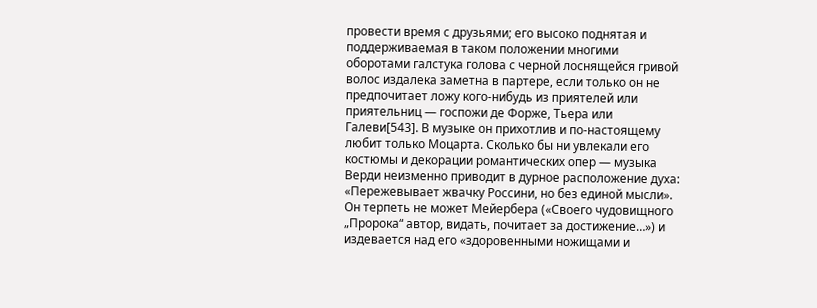провести время с друзьями; его высоко поднятая и поддерживаемая в таком положении многими оборотами галстука голова с черной лоснящейся гривой волос издалека заметна в партере, если только он не предпочитает ложу кого-нибудь из приятелей или приятельниц — госпожи де Форже, Тьера или Галеви[543]. В музыке он прихотлив и по-настоящему любит только Моцарта. Сколько бы ни увлекали его костюмы и декорации романтических опер — музыка Верди неизменно приводит в дурное расположение духа: «Пережевывает жвачку Россини, но без единой мысли». Он терпеть не может Мейербера («Своего чудовищного „Пророка“ автор, видать, почитает за достижение…») и издевается над его «здоровенными ножищами и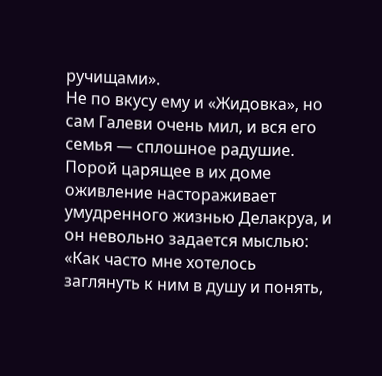ручищами».
Не по вкусу ему и «Жидовка», но сам Галеви очень мил, и вся его семья — сплошное радушие. Порой царящее в их доме оживление настораживает умудренного жизнью Делакруа, и он невольно задается мыслью: «Как часто мне хотелось заглянуть к ним в душу и понять,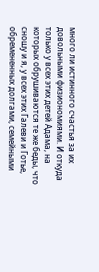много ли истинного счастья за их довольными физиономиями. И откуда только у всех этих детей Адама, на которых обрушиваются те же беды, что сношу и я, у всех этих Галеви и Готье, обремененных долгами, семейными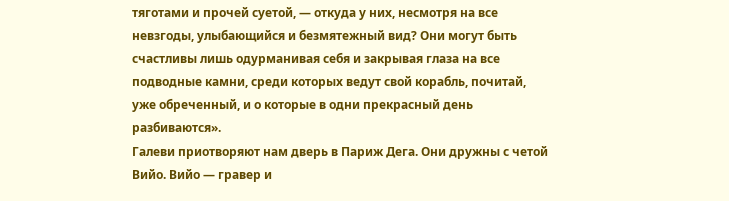тяготами и прочей суетой, — откуда у них, несмотря на все невзгоды, улыбающийся и безмятежный вид? Они могут быть счастливы лишь одурманивая себя и закрывая глаза на все подводные камни, среди которых ведут свой корабль, почитай, уже обреченный, и о которые в одни прекрасный день разбиваются».
Галеви приотворяют нам дверь в Париж Дега. Они дружны с четой Вийо. Вийо — гравер и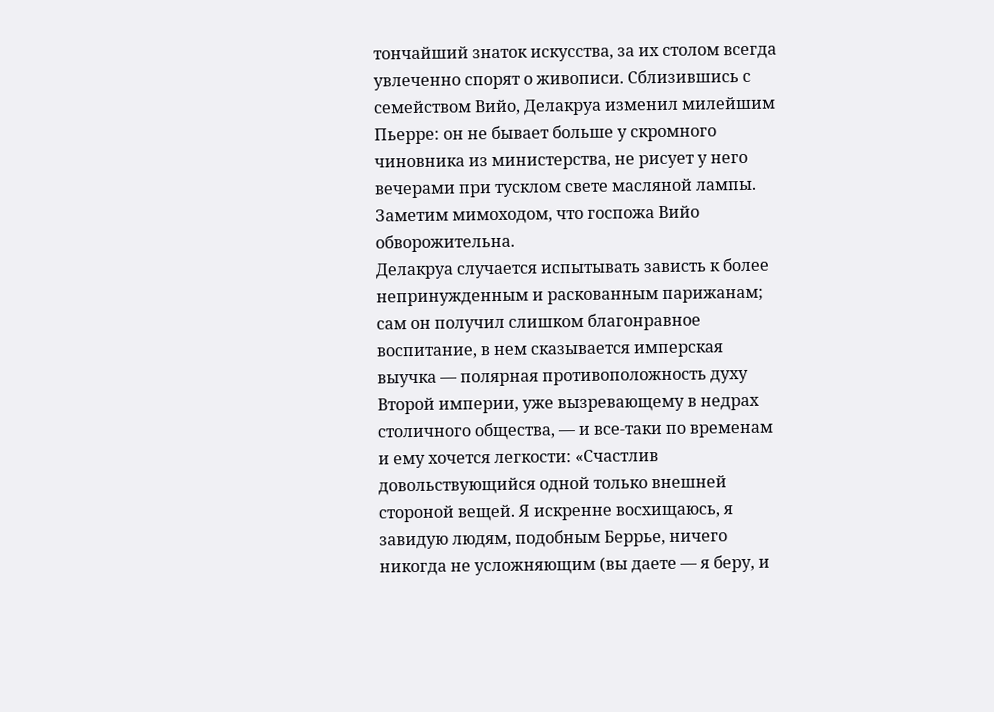тончайший знаток искусства, за их столом всегда увлеченно спорят о живописи. Сблизившись с семейством Вийо, Делакруа изменил милейшим Пьерре: он не бывает больше у скромного чиновника из министерства, не рисует у него вечерами при тусклом свете масляной лампы. Заметим мимоходом, что госпожа Вийо обворожительна.
Делакруа случается испытывать зависть к более непринужденным и раскованным парижанам; сам он получил слишком благонравное воспитание, в нем сказывается имперская выучка — полярная противоположность духу Второй империи, уже вызревающему в недрах столичного общества, — и все-таки по временам и ему хочется легкости: «Счастлив довольствующийся одной только внешней стороной вещей. Я искренне восхищаюсь, я завидую людям, подобным Беррье, ничего никогда не усложняющим (вы даете — я беру, и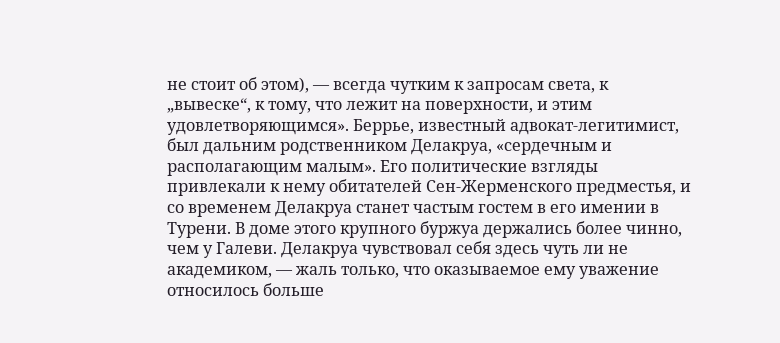не стоит об этом), — всегда чутким к запросам света, к „вывеске“, к тому, что лежит на поверхности, и этим удовлетворяющимся». Беррье, известный адвокат-легитимист, был дальним родственником Делакруа, «сердечным и располагающим малым». Его политические взгляды привлекали к нему обитателей Сен-Жерменского предместья, и со временем Делакруа станет частым гостем в его имении в Турени. В доме этого крупного буржуа держались более чинно, чем у Галеви. Делакруа чувствовал себя здесь чуть ли не академиком, — жаль только, что оказываемое ему уважение относилось больше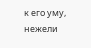к его уму, нежели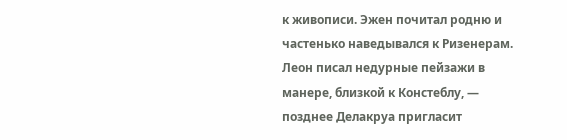к живописи. Эжен почитал родню и частенько наведывался к Ризенерам. Леон писал недурные пейзажи в манере, близкой к Констеблу, — позднее Делакруа пригласит